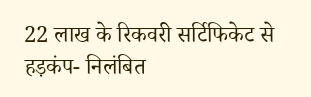22 लाख के रिकवरी सर्टिफिकेट से हड़कंप- निलंबित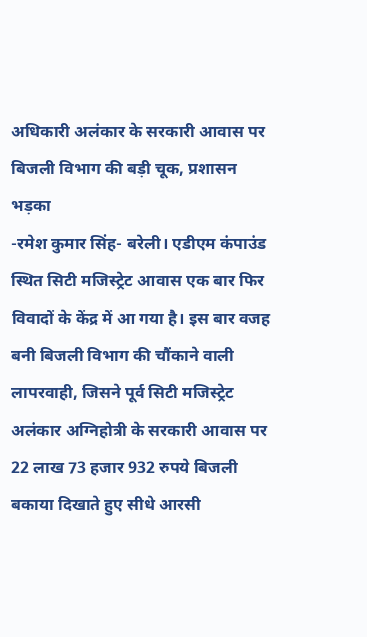अधिकारी अलंकार के सरकारी आवास पर बिजली विभाग की बड़ी चूक, प्रशासन भड़का
-रमेश कुमार सिंह- बरेली। एडीएम कंपाउंड स्थित सिटी मजिस्ट्रेट आवास एक बार फिर विवादों के केंद्र में आ गया है। इस बार वजह बनी बिजली विभाग की चौंकाने वाली लापरवाही, जिसने पूर्व सिटी मजिस्ट्रेट अलंकार अग्निहोत्री के सरकारी आवास पर 22 लाख 73 हजार 932 रुपये बिजली बकाया दिखाते हुए सीधे आरसी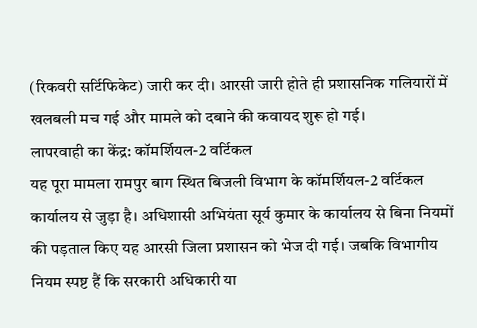(रिकवरी सर्टिफिकेट) जारी कर दी। आरसी जारी होते ही प्रशासनिक गलियारों में खलबली मच गई और मामले को दबाने की कवायद शुरू हो गई।
लापरवाही का केंद्र: कॉमर्शियल-2 वर्टिकल
यह पूरा मामला रामपुर बाग स्थित बिजली विभाग के कॉमर्शियल-2 वर्टिकल कार्यालय से जुड़ा है। अधिशासी अभियंता सूर्य कुमार के कार्यालय से बिना नियमों की पड़ताल किए यह आरसी जिला प्रशासन को भेज दी गई। जबकि विभागीय नियम स्पष्ट हैं कि सरकारी अधिकारी या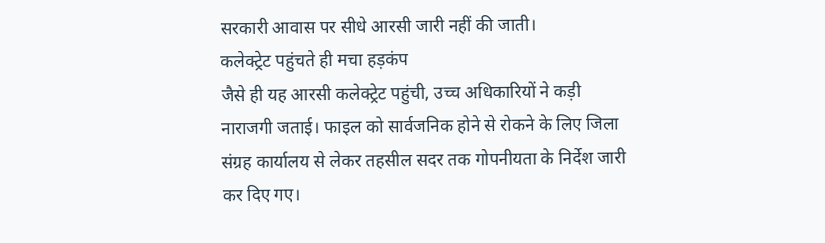सरकारी आवास पर सीधे आरसी जारी नहीं की जाती।
कलेक्ट्रेट पहुंचते ही मचा हड़कंप
जैसे ही यह आरसी कलेक्ट्रेट पहुंची, उच्च अधिकारियों ने कड़ी नाराजगी जताई। फाइल को सार्वजनिक होने से रोकने के लिए जिला संग्रह कार्यालय से लेकर तहसील सदर तक गोपनीयता के निर्देश जारी कर दिए गए।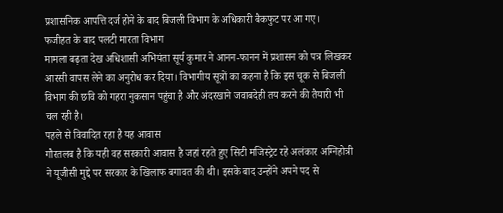प्रशासनिक आपत्ति दर्ज होने के बाद बिजली विभाग के अधिकारी बैकफुट पर आ गए।
फजीहत के बाद पलटी मारता विभाग
मामला बढ़ता देख अधिशासी अभियंता सूर्य कुमार ने आनन-फानन में प्रशासन को पत्र लिखकर आरसी वापस लेने का अनुरोध कर दिया। विभागीय सूत्रों का कहना है कि इस चूक से बिजली विभाग की छवि को गहरा नुकसान पहुंचा है और अंदरखाने जवाबदेही तय करने की तैयारी भी चल रही है।
पहले से विवादित रहा है यह आवास
गौरतलब है कि यही वह सरकारी आवास है जहां रहते हुए सिटी मजिस्ट्रेट रहे अलंकार अग्निहोत्री ने यूजीसी मुद्दे पर सरकार के खिलाफ बगावत की थी। इसके बाद उन्होंने अपने पद से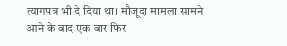त्यागपत्र भी दे दिया था। मौजूदा मामला सामने आने के बाद एक बार फिर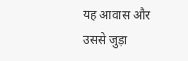यह आवास और उससे जुड़ा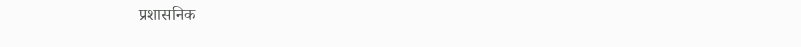प्रशासनिक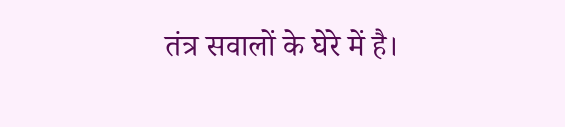तंत्र सवालों के घेरे में है।